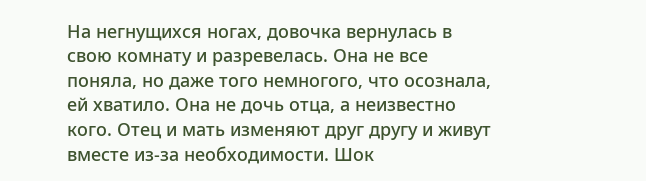На негнущихся ногах, довочка вернулась в свою комнату и разревелась. Она не все поняла, но даже того немногого, что осознала, ей хватило. Она не дочь отца, а неизвестно кого. Отец и мать изменяют друг другу и живут вместе из-за необходимости. Шок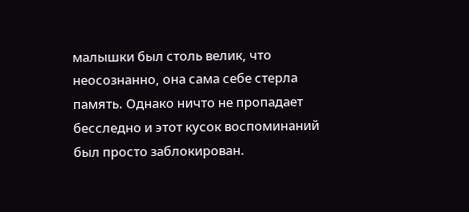малышки был столь велик, что неосознанно, она сама себе стерла память. Однако ничто не пропадает бесследно и этот кусок воспоминаний был просто заблокирован.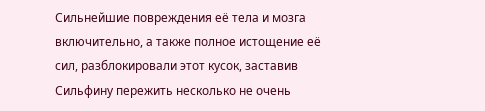Сильнейшие повреждения её тела и мозга включительно, а также полное истощение её сил, разблокировали этот кусок, заставив Сильфину пережить несколько не очень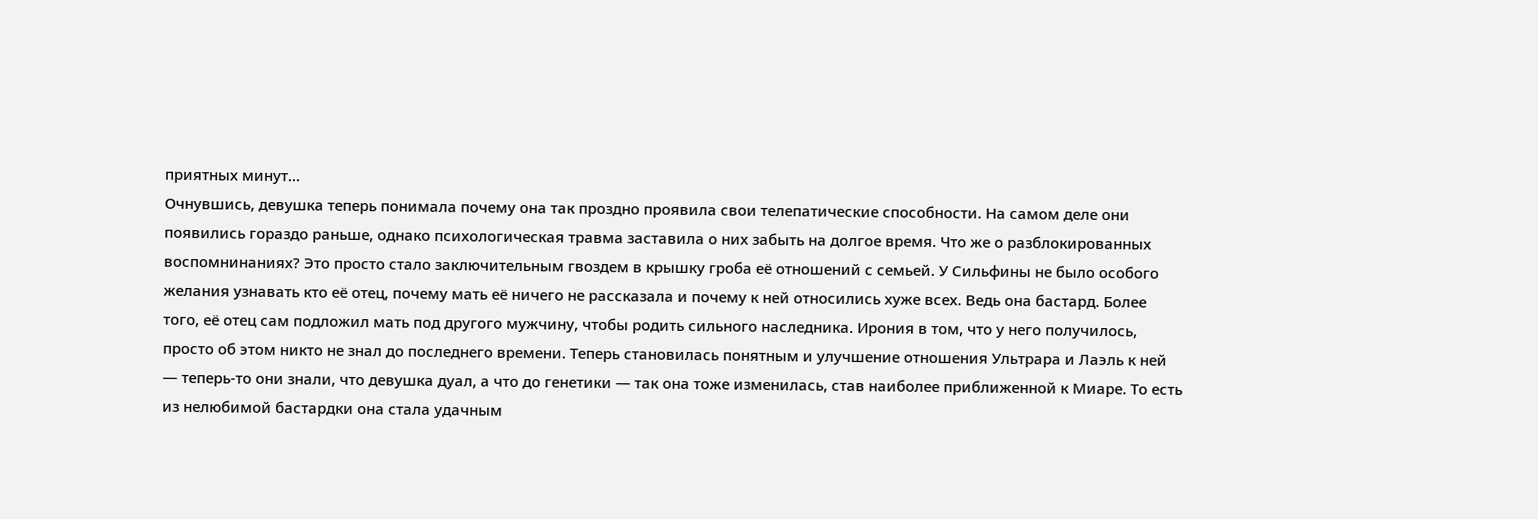приятных минут…
Очнувшись, девушка теперь понимала почему она так проздно проявила свои телепатические способности. На самом деле они появились гораздо раньше, однако психологическая травма заставила о них забыть на долгое время. Что же о разблокированных воспомнинаниях? Это просто стало заключительным гвоздем в крышку гроба её отношений с семьей. У Сильфины не было особого желания узнавать кто её отец, почему мать её ничего не рассказала и почему к ней относились хуже всех. Ведь она бастард. Более того, её отец сам подложил мать под другого мужчину, чтобы родить сильного наследника. Ирония в том, что у него получилось, просто об этом никто не знал до последнего времени. Теперь становилась понятным и улучшение отношения Ультрара и Лаэль к ней — теперь-то они знали, что девушка дуал, а что до генетики — так она тоже изменилась, став наиболее приближенной к Миаре. То есть из нелюбимой бастардки она стала удачным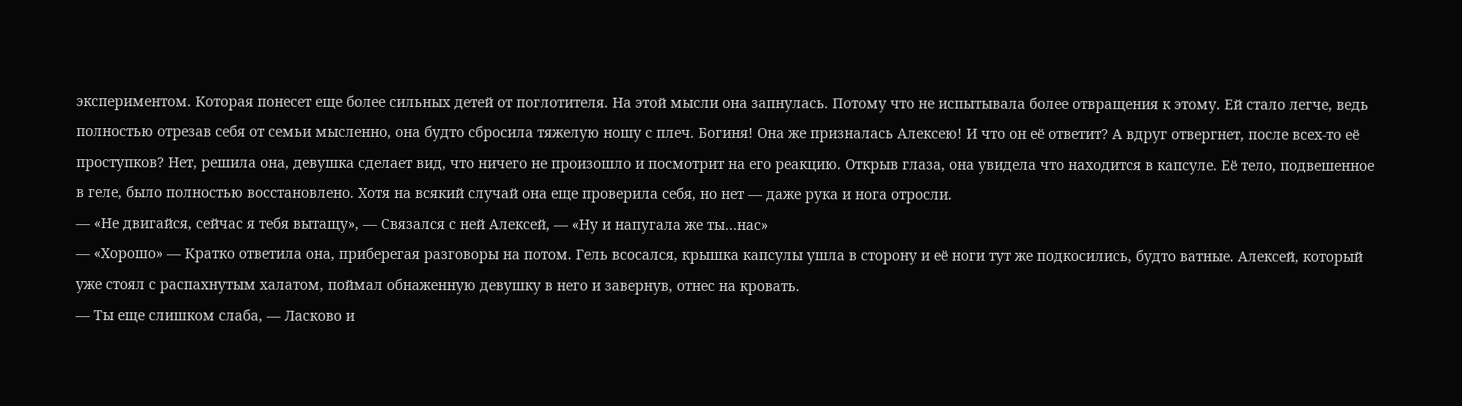экспериментом. Которая понесет еще более сильных детей от поглотителя. На этой мысли она запнулась. Потому что не испытывала более отвращения к этому. Ей стало легче, ведь полностью отрезав себя от семьи мысленно, она будто сбросила тяжелую ношу с плеч. Богиня! Она же призналась Алексею! И что он её ответит? А вдруг отвергнет, после всех-то её проступков? Нет, решила она, девушка сделает вид, что ничего не произошло и посмотрит на его реакцию. Открыв глаза, она увидела что находится в капсуле. Её тело, подвешенное в геле, было полностью восстановлено. Хотя на всякий случай она еще проверила себя, но нет — даже рука и нога отросли.
— «Не двигайся, сейчас я тебя вытащу», — Связался с ней Алексей, — «Ну и напугала же ты…нас»
— «Хорошо» — Кратко ответила она, приберегая разговоры на потом. Гель всосался, крышка капсулы ушла в сторону и её ноги тут же подкосились, будто ватные. Алексей, который уже стоял с распахнутым халатом, поймал обнаженную девушку в него и завернув, отнес на кровать.
— Ты еще слишком слаба, — Ласково и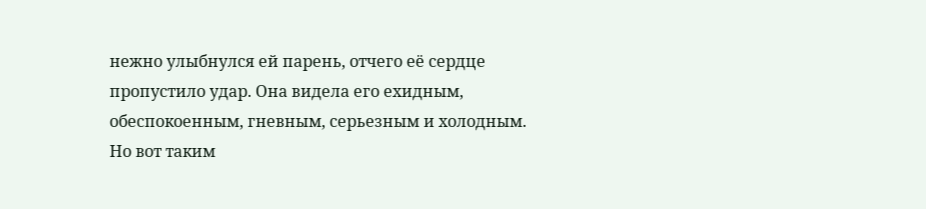нежно улыбнулся ей парень, отчего её сердце пропустило удар. Она видела его ехидным, обеспокоенным, гневным, серьезным и холодным. Но вот таким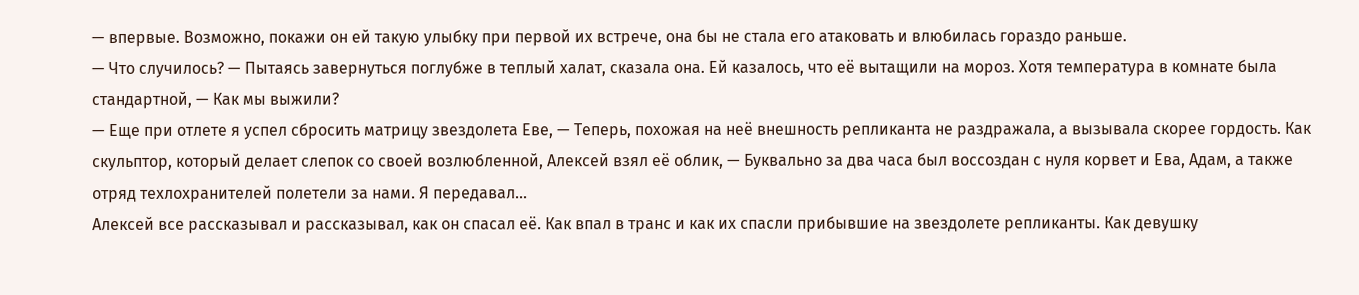— впервые. Возможно, покажи он ей такую улыбку при первой их встрече, она бы не стала его атаковать и влюбилась гораздо раньше.
— Что случилось? — Пытаясь завернуться поглубже в теплый халат, сказала она. Ей казалось, что её вытащили на мороз. Хотя температура в комнате была стандартной, — Как мы выжили?
— Еще при отлете я успел сбросить матрицу звездолета Еве, — Теперь, похожая на неё внешность репликанта не раздражала, а вызывала скорее гордость. Как скульптор, который делает слепок со своей возлюбленной, Алексей взял её облик, — Буквально за два часа был воссоздан с нуля корвет и Ева, Адам, а также отряд техлохранителей полетели за нами. Я передавал…
Алексей все рассказывал и рассказывал, как он спасал её. Как впал в транс и как их спасли прибывшие на звездолете репликанты. Как девушку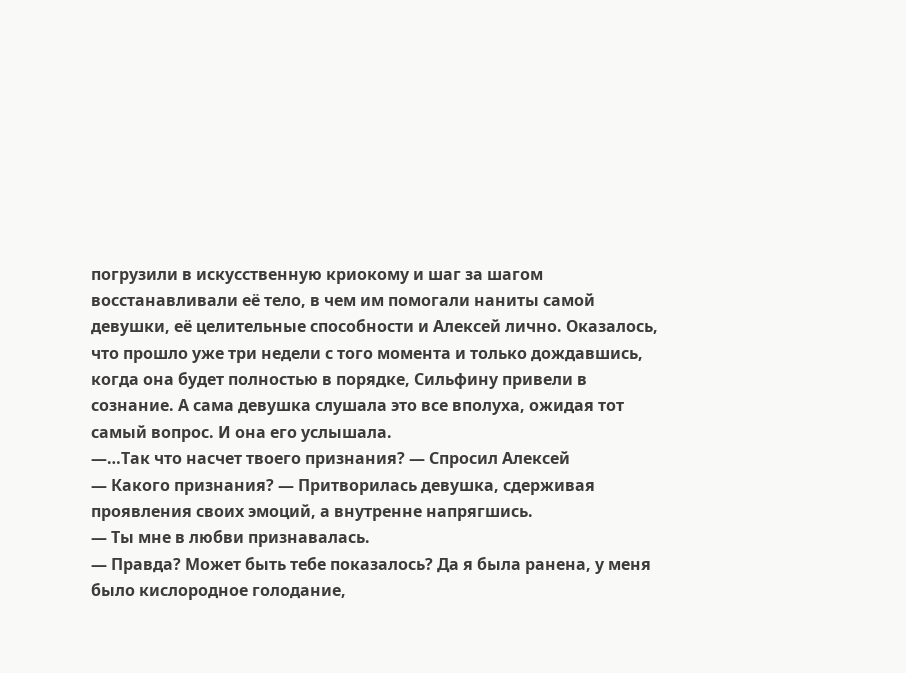погрузили в искусственную криокому и шаг за шагом восстанавливали её тело, в чем им помогали наниты самой девушки, её целительные способности и Алексей лично. Оказалось, что прошло уже три недели с того момента и только дождавшись, когда она будет полностью в порядке, Сильфину привели в сознание. А сама девушка слушала это все вполуха, ожидая тот самый вопрос. И она его услышала.
—…Так что насчет твоего признания? — Спросил Алексей
— Какого признания? — Притворилась девушка, сдерживая проявления своих эмоций, а внутренне напрягшись.
— Ты мне в любви признавалась.
— Правда? Может быть тебе показалось? Да я была ранена, у меня было кислородное голодание,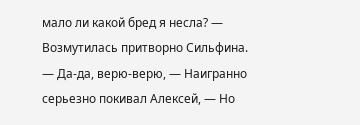мало ли какой бред я несла? — Возмутилась притворно Сильфина.
— Да-да, верю-верю, — Наигранно серьезно покивал Алексей, — Но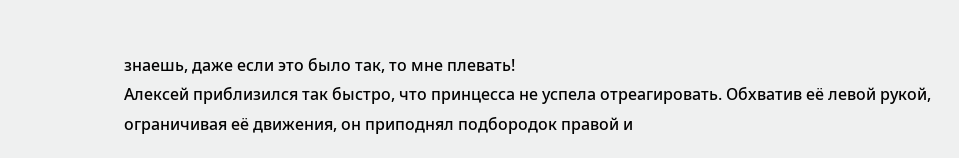знаешь, даже если это было так, то мне плевать!
Алексей приблизился так быстро, что принцесса не успела отреагировать. Обхватив её левой рукой, ограничивая её движения, он приподнял подбородок правой и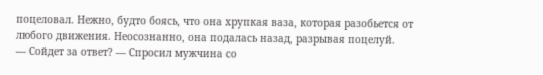поцеловал. Нежно, будто боясь, что она хрупкая ваза, которая разобьется от любого движения. Неосознанно, она подалась назад, разрывая поцелуй.
— Сойдет за ответ? — Спросил мужчина со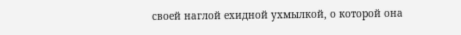своей наглой ехидной ухмылкой, о которой она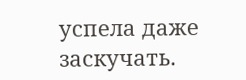успела даже заскучать.